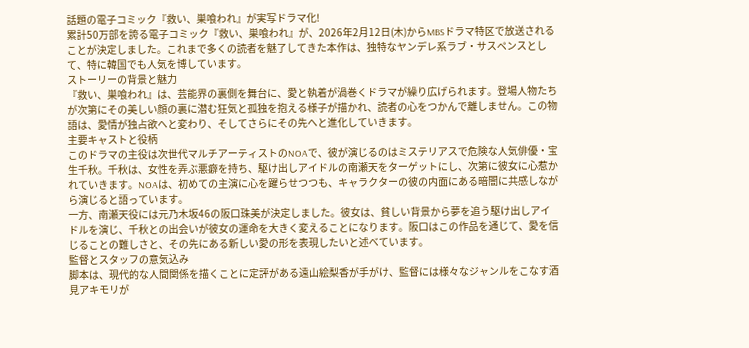話題の電子コミック『救い、巣喰われ』が実写ドラマ化!
累計50万部を誇る電子コミック『救い、巣喰われ』が、2026年2月12日(木)からMBSドラマ特区で放送されることが決定しました。これまで多くの読者を魅了してきた本作は、独特なヤンデレ系ラブ・サスペンスとして、特に韓国でも人気を博しています。
ストーリーの背景と魅力
『救い、巣喰われ』は、芸能界の裏側を舞台に、愛と執着が渦巻くドラマが繰り広げられます。登場人物たちが次第にその美しい顔の裏に潜む狂気と孤独を抱える様子が描かれ、読者の心をつかんで離しません。この物語は、愛情が独占欲へと変わり、そしてさらにその先へと進化していきます。
主要キャストと役柄
このドラマの主役は次世代マルチアーティストのNOAで、彼が演じるのはミステリアスで危険な人気俳優・宝生千秋。千秋は、女性を弄ぶ悪癖を持ち、駆け出しアイドルの南瀬天をターゲットにし、次第に彼女に心惹かれていきます。NOAは、初めての主演に心を躍らせつつも、キャラクターの彼の内面にある暗闇に共感しながら演じると語っています。
一方、南瀬天役には元乃木坂46の阪口珠美が決定しました。彼女は、貧しい背景から夢を追う駆け出しアイドルを演じ、千秋との出会いが彼女の運命を大きく変えることになります。阪口はこの作品を通じて、愛を信じることの難しさと、その先にある新しい愛の形を表現したいと述べています。
監督とスタッフの意気込み
脚本は、現代的な人間関係を描くことに定評がある遠山絵梨香が手がけ、監督には様々なジャンルをこなす酒見アキモリが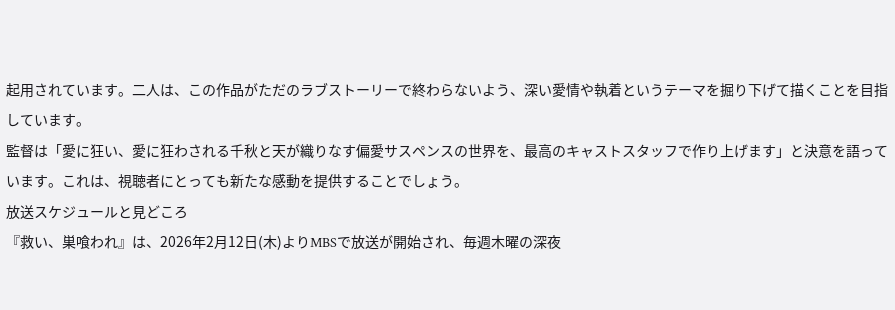起用されています。二人は、この作品がただのラブストーリーで終わらないよう、深い愛情や執着というテーマを掘り下げて描くことを目指しています。
監督は「愛に狂い、愛に狂わされる千秋と天が織りなす偏愛サスペンスの世界を、最高のキャストスタッフで作り上げます」と決意を語っています。これは、視聴者にとっても新たな感動を提供することでしょう。
放送スケジュールと見どころ
『救い、巣喰われ』は、2026年2月12日(木)よりMBSで放送が開始され、毎週木曜の深夜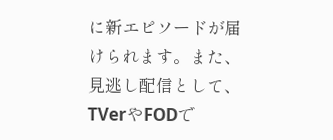に新エピソードが届けられます。また、見逃し配信として、TVerやFODで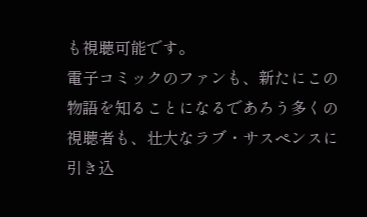も視聴可能です。
電子コミックのファンも、新たにこの物語を知ることになるであろう多くの視聴者も、壮大なラブ・サスペンスに引き込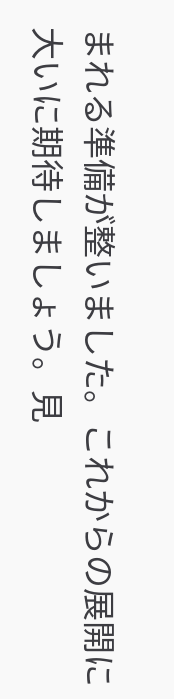まれる準備が整いました。これからの展開に大いに期待しましょう。見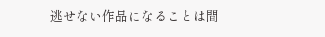逃せない作品になることは間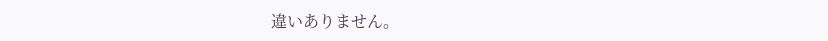違いありません。